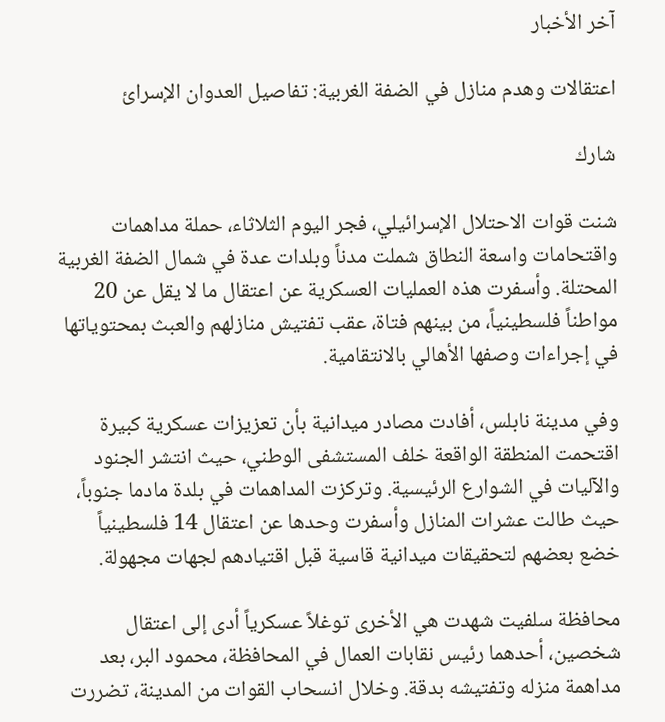آخر الأخبار

اعتقالات وهدم منازل في الضفة الغربية: تفاصيل العدوان الإسرائ

شارك

شنت قوات الاحتلال الإسرائيلي، فجر اليوم الثلاثاء، حملة مداهمات واقتحامات واسعة النطاق شملت مدناً وبلدات عدة في شمال الضفة الغربية المحتلة. وأسفرت هذه العمليات العسكرية عن اعتقال ما لا يقل عن 20 مواطناً فلسطينياً، من بينهم فتاة، عقب تفتيش منازلهم والعبث بمحتوياتها في إجراءات وصفها الأهالي بالانتقامية.

وفي مدينة نابلس، أفادت مصادر ميدانية بأن تعزيزات عسكرية كبيرة اقتحمت المنطقة الواقعة خلف المستشفى الوطني، حيث انتشر الجنود والآليات في الشوارع الرئيسية. وتركزت المداهمات في بلدة مادما جنوباً، حيث طالت عشرات المنازل وأسفرت وحدها عن اعتقال 14 فلسطينياً خضع بعضهم لتحقيقات ميدانية قاسية قبل اقتيادهم لجهات مجهولة.

محافظة سلفيت شهدت هي الأخرى توغلاً عسكرياً أدى إلى اعتقال شخصين، أحدهما رئيس نقابات العمال في المحافظة، محمود البر، بعد مداهمة منزله وتفتيشه بدقة. وخلال انسحاب القوات من المدينة، تضررت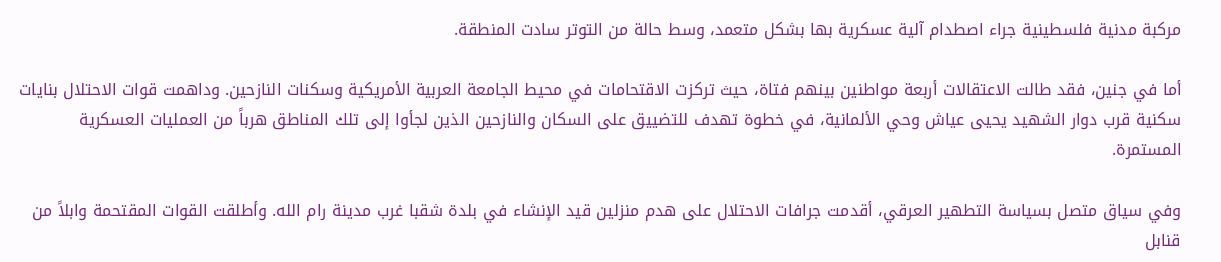مركبة مدنية فلسطينية جراء اصطدام آلية عسكرية بها بشكل متعمد، وسط حالة من التوتر سادت المنطقة.

أما في جنين، فقد طالت الاعتقالات أربعة مواطنين بينهم فتاة، حيث تركزت الاقتحامات في محيط الجامعة العربية الأمريكية وسكنات النازحين. وداهمت قوات الاحتلال بنايات سكنية قرب دوار الشهيد يحيى عياش وحي الألمانية، في خطوة تهدف للتضييق على السكان والنازحين الذين لجأوا إلى تلك المناطق هرباً من العمليات العسكرية المستمرة.

وفي سياق متصل بسياسة التطهير العرقي، أقدمت جرافات الاحتلال على هدم منزلين قيد الإنشاء في بلدة شقبا غرب مدينة رام الله. وأطلقت القوات المقتحمة وابلاً من قنابل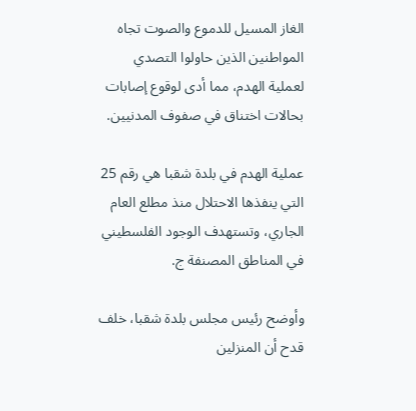الغاز المسيل للدموع والصوت تجاه المواطنين الذين حاولوا التصدي لعملية الهدم، مما أدى لوقوع إصابات بحالات اختناق في صفوف المدنيين.

عملية الهدم في بلدة شقبا هي رقم 25 التي ينفذها الاحتلال منذ مطلع العام الجاري، وتستهدف الوجود الفلسطيني في المناطق المصنفة ج.

وأوضح رئيس مجلس بلدة شقبا، خلف قدح أن المنزلين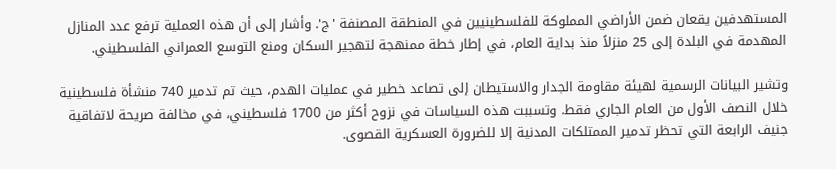المستهدفين يقعان ضمن الأراضي المملوكة للفلسطينيين في المنطقة المصنفة 'ج'. وأشار إلى أن هذه العملية ترفع عدد المنازل المهدمة في البلدة إلى 25 منزلاً منذ بداية العام، في إطار خطة ممنهجة لتهجير السكان ومنع التوسع العمراني الفلسطيني.

وتشير البيانات الرسمية لهيئة مقاومة الجدار والاستيطان إلى تصاعد خطير في عمليات الهدم، حيث تم تدمير 740 منشأة فلسطينية خلال النصف الأول من العام الجاري فقط. وتسببت هذه السياسات في نزوح أكثر من 1700 فلسطيني، في مخالفة صريحة لاتفاقية جنيف الرابعة التي تحظر تدمير الممتلكات المدنية إلا للضرورة العسكرية القصوى.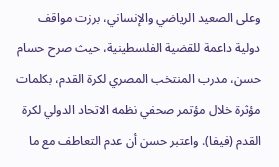وعلى الصعيد الرياضي والإنساني، برزت مواقف دولية داعمة للقضية الفلسطينية، حيث صرح حسام حسن، مدرب المنتخب المصري لكرة القدم، بكلمات مؤثرة خلال مؤتمر صحفي نظمه الاتحاد الدولي لكرة القدم (فيفا). واعتبر حسن أن عدم التعاطف مع ما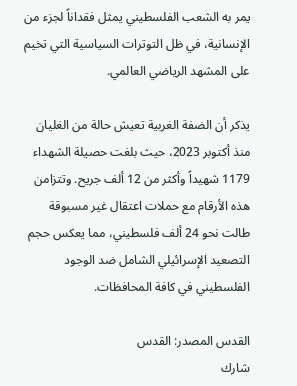يمر به الشعب الفلسطيني يمثل فقداناً لجزء من الإنسانية، في ظل التوترات السياسية التي تخيم على المشهد الرياضي العالمي.

يذكر أن الضفة الغربية تعيش حالة من الغليان منذ أكتوبر 2023، حيث بلغت حصيلة الشهداء 1179 شهيداً وأكثر من 12 ألف جريح. وتتزامن هذه الأرقام مع حملات اعتقال غير مسبوقة طالت نحو 24 ألف فلسطيني، مما يعكس حجم التصعيد الإسرائيلي الشامل ضد الوجود الفلسطيني في كافة المحافظات.

القدس المصدر: القدس
شارك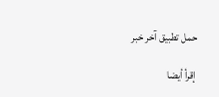حمل تطبيق آخر خبر

إقرأ أيضا